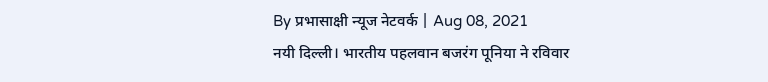By प्रभासाक्षी न्यूज नेटवर्क | Aug 08, 2021
नयी दिल्ली। भारतीय पहलवान बजरंग पूनिया ने रविवार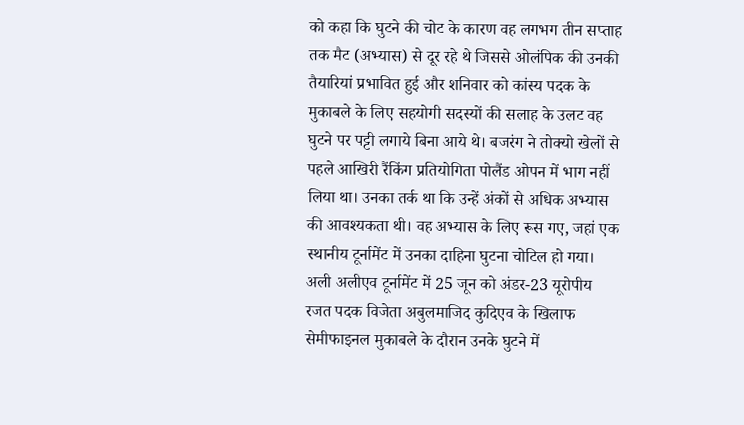को कहा कि घुटने की चोट के कारण वह लगभग तीन सप्ताह तक मैट (अभ्यास) से दूर रहे थे जिससे ओलंपिक की उनकी तैयारियां प्रभावित हुई और शनिवार को कांस्य पदक के मुकाबले के लिए सहयोगी सदस्यों की सलाह के उलट वह घुटने पर पट्टी लगाये बिना आये थे। बजरंग ने तोक्यो खेलों से पहले आखिरी रैंकिंग प्रतियोगिता पोलैंड ओपन में भाग नहीं लिया था। उनका तर्क था कि उन्हें अंकों से अधिक अभ्यास की आवश्यकता थी। वह अभ्यास के लिए रूस गए, जहां एक स्थानीय टूर्नामेंट में उनका दाहिना घुटना चोटिल हो गया। अली अलीएव टूर्नामेंट में 25 जून को अंडर-23 यूरोपीय रजत पदक विजेता अबुलमाजिद कुदिएव के खिलाफ सेमीफाइनल मुकाबले के दौरान उनके घुटने में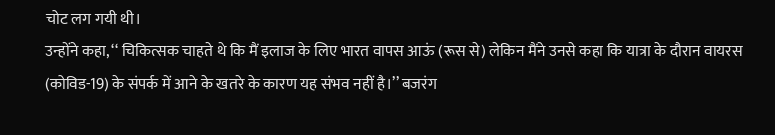चोट लग गयी थी।
उन्होंने कहा, ‘‘ चिकित्सक चाहते थे कि मैं इलाज के लिए भारत वापस आऊं (रूस से) लेकिन मैंने उनसे कहा कि यात्रा के दौरान वायरस (कोविड-19) के संपर्क में आने के खतरे के कारण यह संभव नहीं है।’’ बजरंग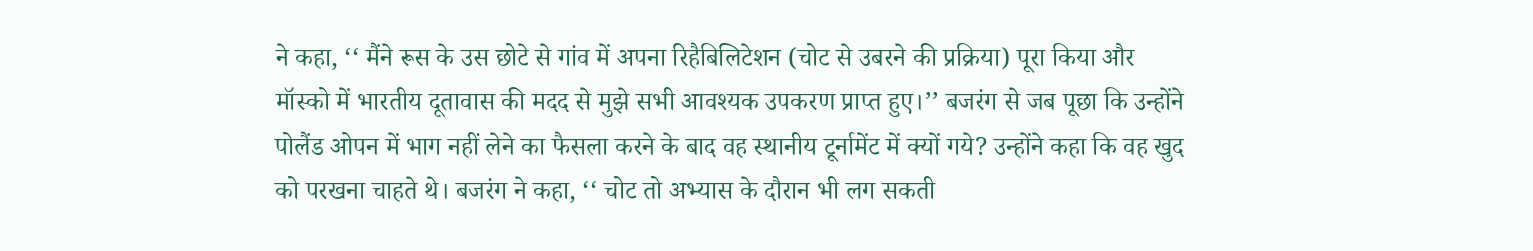ने कहा, ‘‘ मैंने रूस के उस छोटे से गांव में अपना रिहैबिलिटेशन (चोट से उबरने की प्रक्रिया) पूरा किया और मॉस्को में भारतीय दूतावास की मदद से मुझे सभी आवश्यक उपकरण प्राप्त हुए।’’ बजरंग से जब पूछा कि उन्होंने पोलैंड ओपन में भाग नहीं लेने का फैसला करने के बाद वह स्थानीय टूर्नामेंट में क्यों गये? उन्होंने कहा कि वह खुद को परखना चाहते थे। बजरंग ने कहा, ‘‘ चोट तो अभ्यास के दौरान भी लग सकती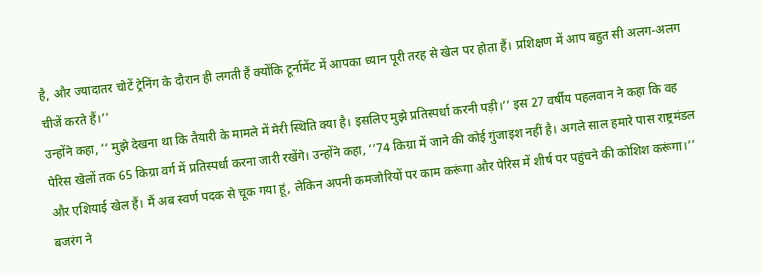है, और ज्यादातर चोटें ट्रेनिंग के दौरान ही लगती हैं क्योंकि टूर्नामेंट में आपका ध्यान पूरी तरह से खेल पर होता हैं। प्रशिक्षण में आप बहुत सी अलग-अलग चीजें करते हैं।’’
उन्होंने कहा, ‘‘ मुझे देखना था कि तैयारी के मामले में मेरी स्थिति क्या है। इसलिए मुझे प्रतिस्पर्धा करनी पड़ी।’’ इस 27 वर्षीय पहलवान ने कहा कि वह पेरिस खेलों तक 65 किग्रा वर्ग में प्रतिस्पर्धा करना जारी रखेंगे। उन्होंने कहा, ‘‘74 किग्रा में जाने की कोई गुंजाइश नहीं है। अगले साल हमारे पास राष्ट्रमंडल और एशियाई खेल हैं। मैं अब स्वर्ण पदक से चूक गया हूं, लेकिन अपनी कमजोरियों पर काम करूंगा और पेरिस में शीर्ष पर पहुंचने की कोशिश करूंगा।’’ बजरंग ने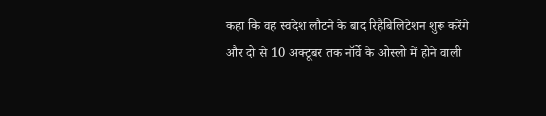कहा कि वह स्वदेश लौटने के बाद रिहैबिलिटेशन शुरू करेंगे और दो से 10 अक्टूबर तक नॉर्वे के ओस्लो में होने वाली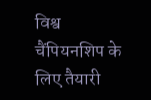विश्व चैंपियनशिप के लिए तैयारी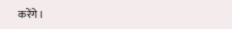करेंगे।